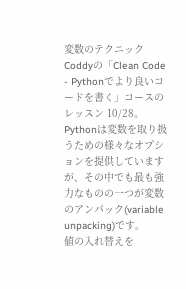変数のテクニック
Coddyの「Clean Code - Pythonでより良いコードを書く」コースのレッスン 10/28。
Pythonは変数を取り扱うための様々なオプションを提供していますが、その中でも最も強力なものの一つが変数のアンパック(variable unpacking)です。
値の入れ替えを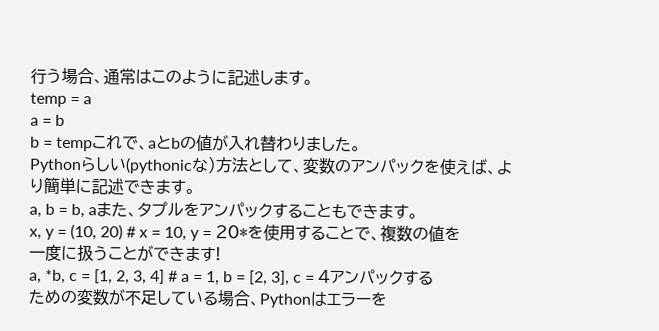行う場合、通常はこのように記述します。
temp = a
a = b
b = tempこれで、aとbの値が入れ替わりました。
Pythonらしい(pythonicな)方法として、変数のアンパックを使えば、より簡単に記述できます。
a, b = b, aまた、タプルをアンパックすることもできます。
x, y = (10, 20) # x = 10, y = 20*を使用することで、複数の値を一度に扱うことができます!
a, *b, c = [1, 2, 3, 4] # a = 1, b = [2, 3], c = 4アンパックするための変数が不足している場合、Pythonはエラーを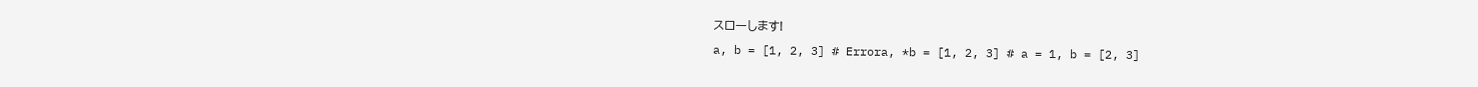スローします!
a, b = [1, 2, 3] # Errora, *b = [1, 2, 3] # a = 1, b = [2, 3]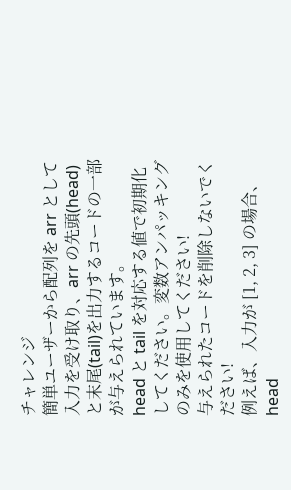チャレンジ
簡単ユーザーから配列を arr として入力を受け取り、arr の先頭(head)と末尾(tail)を出力するコードの一部が与えられています。
head と tail を対応する値で初期化してください。変数アンパッキングのみを使用してください!
与えられたコードを削除しないでください!
例えば、入力が [1, 2, 3] の場合、head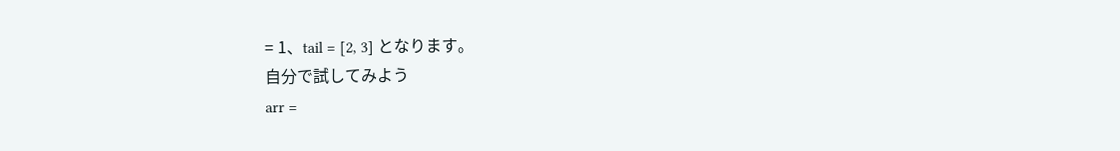= 1、tail = [2, 3] となります。
自分で試してみよう
arr =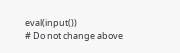eval(input())
# Do not change above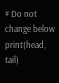# Do not change below
print(head, tail)